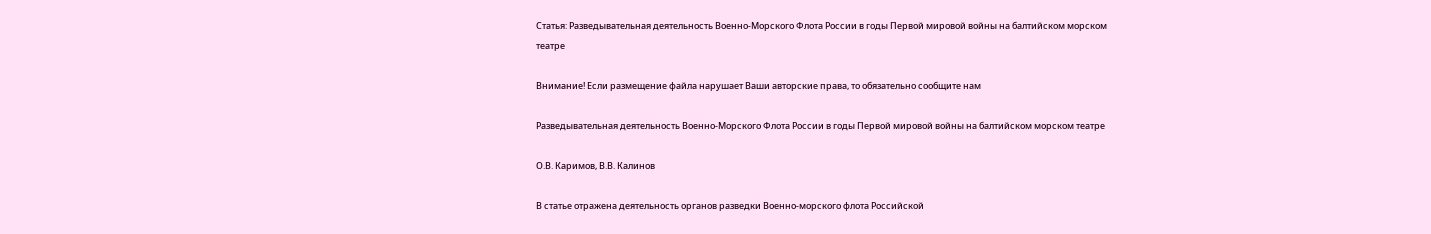Статья: Разведывательная деятельность Военно-Морского Флота России в годы Первой мировой войны на балтийском морском театре

Внимание! Если размещение файла нарушает Ваши авторские права, то обязательно сообщите нам

Разведывательная деятельность Военно-Морского Флота России в годы Первой мировой войны на балтийском морском театре

О.В. Каримов, В.В. Калинов

В статье отражена деятельность органов разведки Военно-морского флота Российской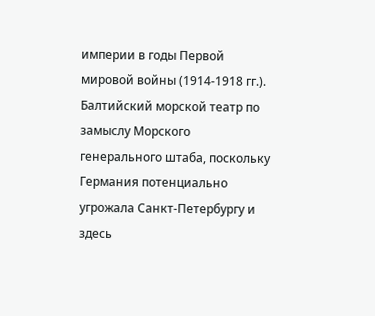империи в годы Первой мировой войны (1914-1918 гг.). Балтийский морской театр по замыслу Морского генерального штаба, поскольку Германия потенциально угрожала Санкт-Петербургу и здесь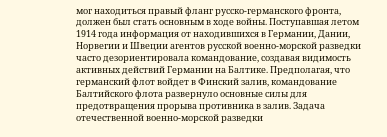мог находиться правый фланг русско-германского фронта, должен был стать основным в ходе войны. Поступавшая летом 1914 года информация от находившихся в Германии, Дании, Норвегии и Швеции агентов русской военно-морской разведки часто дезориентировала командование, создавая видимость активных действий Германии на Балтике. Предполагая, что германский флот войдет в Финский залив, командование Балтийского флота развернуло основные силы для предотвращения прорыва противника в залив. Задача отечественной военно-морской разведки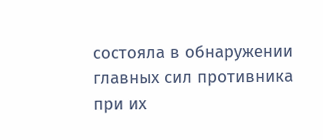состояла в обнаружении главных сил противника при их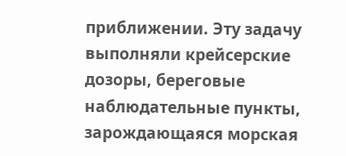приближении. Эту задачу выполняли крейсерские дозоры, береговые наблюдательные пункты, зарождающаяся морская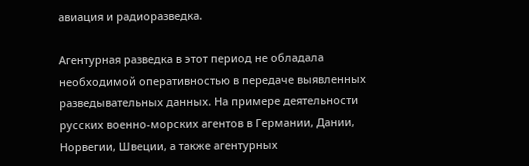авиация и радиоразведка.

Агентурная разведка в этот период не обладала необходимой оперативностью в передаче выявленных разведывательных данных. На примере деятельности русских военно-морских агентов в Германии, Дании, Норвегии, Швеции, а также агентурных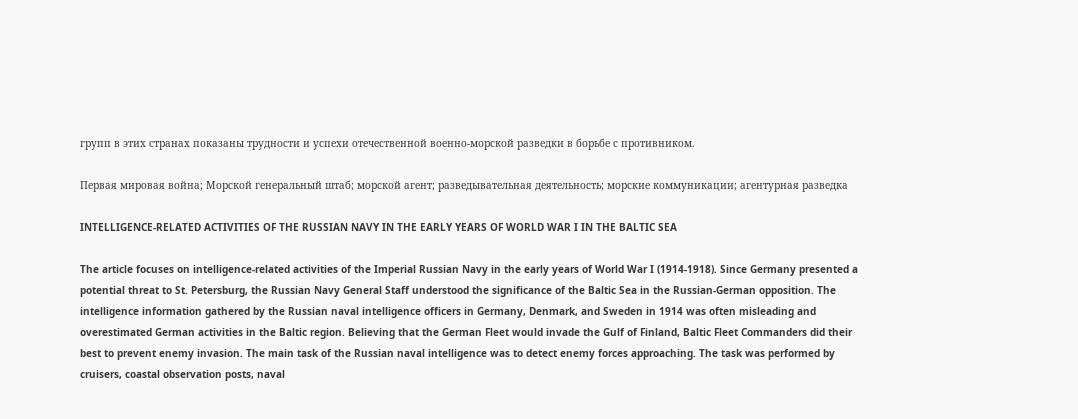групп в этих странах показаны трудности и успехи отечественной военно-морской разведки в борьбе с противником.

Первая мировая война; Морской генеральный штаб; морской агент; разведывательная деятельность; морские коммуникации; агентурная разведка

INTELLIGENCE-RELATED ACTIVITIES OF THE RUSSIAN NAVY IN THE EARLY YEARS OF WORLD WAR I IN THE BALTIC SEA

The article focuses on intelligence-related activities of the Imperial Russian Navy in the early years of World War I (1914-1918). Since Germany presented a potential threat to St. Petersburg, the Russian Navy General Staff understood the significance of the Baltic Sea in the Russian-German opposition. The intelligence information gathered by the Russian naval intelligence officers in Germany, Denmark, and Sweden in 1914 was often misleading and overestimated German activities in the Baltic region. Believing that the German Fleet would invade the Gulf of Finland, Baltic Fleet Commanders did their best to prevent enemy invasion. The main task of the Russian naval intelligence was to detect enemy forces approaching. The task was performed by cruisers, coastal observation posts, naval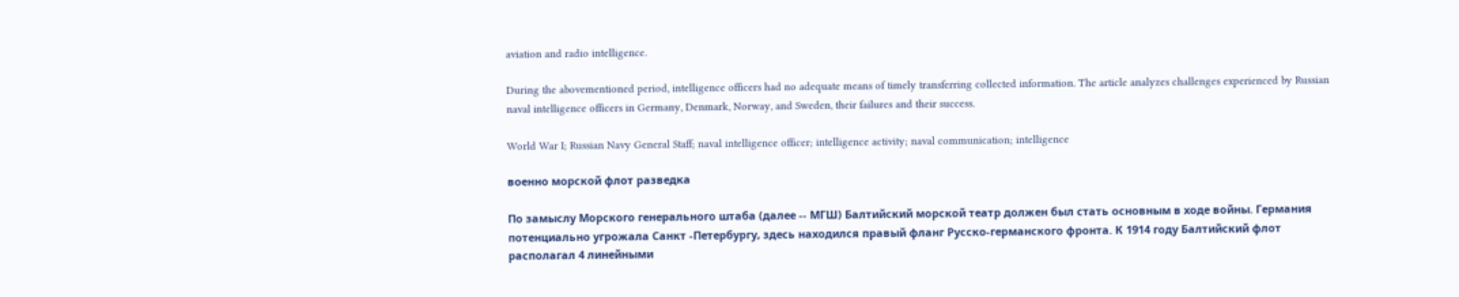aviation and radio intelligence.

During the abovementioned period, intelligence officers had no adequate means of timely transferring collected information. The article analyzes challenges experienced by Russian naval intelligence officers in Germany, Denmark, Norway, and Sweden, their failures and their success.

World War I; Russian Navy General Staff; naval intelligence officer; intelligence activity; naval communication; intelligence

военно морской флот разведка

По замыслу Морского генерального штаба (далее -- МГШ) Балтийский морской театр должен был стать основным в ходе войны. Германия потенциально угрожала Санкт -Петербургу, здесь находился правый фланг Русско-германского фронта. К 1914 году Балтийский флот располагал 4 линейными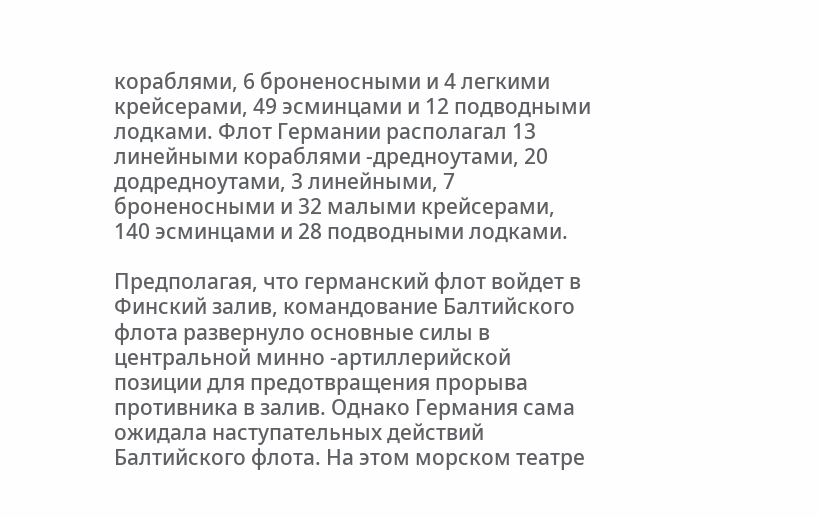кораблями, 6 броненосными и 4 легкими крейсерами, 49 эсминцами и 12 подводными лодками. Флот Германии располагал 13 линейными кораблями -дредноутами, 20 додредноутами, 3 линейными, 7 броненосными и 32 малыми крейсерами, 140 эсминцами и 28 подводными лодками.

Предполагая, что германский флот войдет в Финский залив, командование Балтийского флота развернуло основные силы в центральной минно -артиллерийской позиции для предотвращения прорыва противника в залив. Однако Германия сама ожидала наступательных действий Балтийского флота. На этом морском театре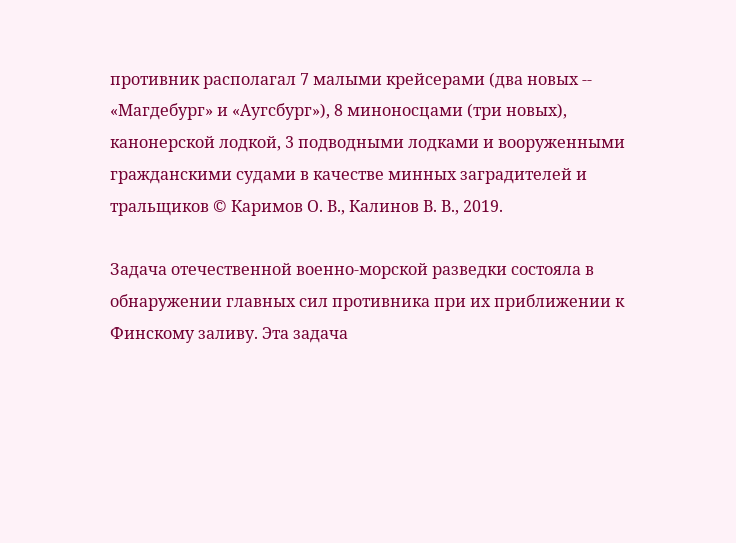противник располагал 7 малыми крейсерами (два новых -- «Магдебург» и «Аугсбург»), 8 миноносцами (три новых), канонерской лодкой, 3 подводными лодками и вооруженными гражданскими судами в качестве минных заградителей и тральщиков © Каримов О. В., Калинов В. В., 2019.

Задача отечественной военно-морской разведки состояла в обнаружении главных сил противника при их приближении к Финскому заливу. Эта задача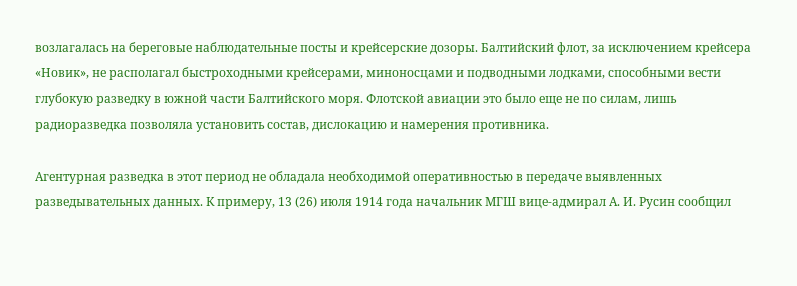возлагалась на береговые наблюдательные посты и крейсерские дозоры. Балтийский флот, за исключением крейсера «Новик», не располагал быстроходными крейсерами, миноносцами и подводными лодками, способными вести глубокую разведку в южной части Балтийского моря. Флотской авиации это было еще не по силам, лишь радиоразведка позволяла установить состав, дислокацию и намерения противника.

Агентурная разведка в этот период не обладала необходимой оперативностью в передаче выявленных разведывательных данных. К примеру, 13 (26) июля 1914 года начальник МГШ вице-адмирал А. И. Русин сообщил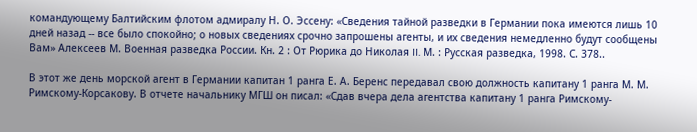командующему Балтийским флотом адмиралу Н. О. Эссену: «Сведения тайной разведки в Германии пока имеются лишь 10 дней назад -- все было спокойно; о новых сведениях срочно запрошены агенты, и их сведения немедленно будут сообщены Вам» Алексеев М. Военная разведка России. Кн. 2 : От Рюрика до Николая II. М. : Русская разведка, 1998. С. 378..

В этот же день морской агент в Германии капитан 1 ранга Е. А. Беренс передавал свою должность капитану 1 ранга М. М. Римскому-Корсакову. В отчете начальнику МГШ он писал: «Сдав вчера дела агентства капитану 1 ранга Римскому-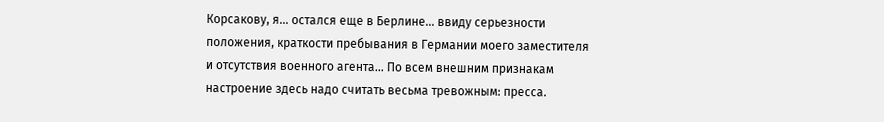Корсакову, я... остался еще в Берлине... ввиду серьезности положения, краткости пребывания в Германии моего заместителя и отсутствия военного агента... По всем внешним признакам настроение здесь надо считать весьма тревожным: пресса.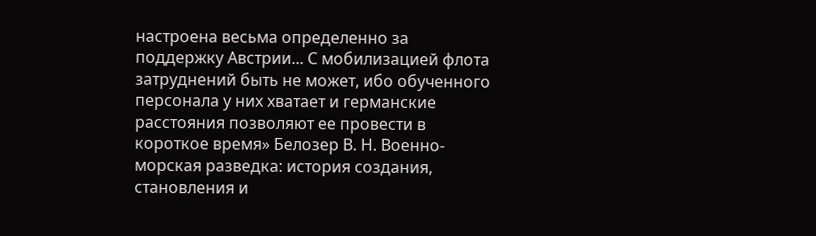настроена весьма определенно за поддержку Австрии... С мобилизацией флота затруднений быть не может, ибо обученного персонала у них хватает и германские расстояния позволяют ее провести в короткое время» Белозер В. Н. Военно-морская разведка: история создания, становления и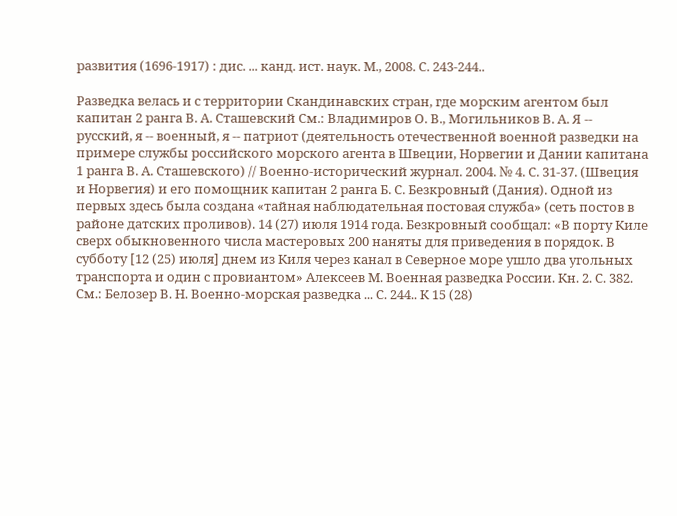развития (1696-1917) : дис. ... канд. ист. наук. М., 2008. С. 243-244..

Разведка велась и с территории Скандинавских стран, где морским агентом был капитан 2 ранга В. А. Сташевский См.: Владимиров О. В., Могильников В. А. Я -- русский, я -- военный, я -- патриот (деятельность отечественной военной разведки на примере службы российского морского агента в Швеции, Норвегии и Дании капитана 1 ранга В. А. Сташевского) // Военно-исторический журнал. 2004. № 4. С. 31-37. (Швеция и Норвегия) и его помощник капитан 2 ранга Б. С. Безкровный (Дания). Одной из первых здесь была создана «тайная наблюдательная постовая служба» (сеть постов в районе датских проливов). 14 (27) июля 1914 года. Безкровный сообщал: «В порту Киле сверх обыкновенного числа мастеровых 200 наняты для приведения в порядок. В субботу [12 (25) июля] днем из Киля через канал в Северное море ушло два угольных транспорта и один с провиантом» Алексеев М. Военная разведка России. Кн. 2. С. 382. См.: Белозер В. Н. Военно-морская разведка ... С. 244.. К 15 (28)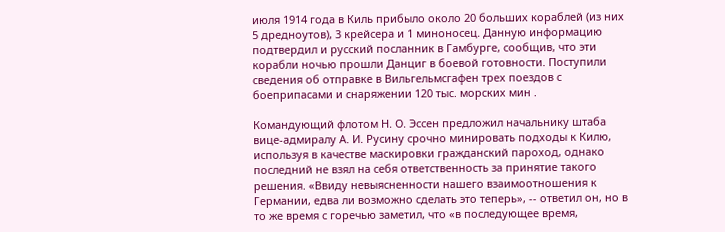июля 1914 года в Киль прибыло около 20 больших кораблей (из них 5 дредноутов), 3 крейсера и 1 миноносец. Данную информацию подтвердил и русский посланник в Гамбурге, сообщив, что эти корабли ночью прошли Данциг в боевой готовности. Поступили сведения об отправке в Вильгельмсгафен трех поездов с боеприпасами и снаряжении 120 тыс. морских мин .

Командующий флотом Н. О. Эссен предложил начальнику штаба вице-адмиралу А. И. Русину срочно минировать подходы к Килю, используя в качестве маскировки гражданский пароход, однако последний не взял на себя ответственность за принятие такого решения. «Ввиду невыясненности нашего взаимоотношения к Германии, едва ли возможно сделать это теперь», -- ответил он, но в то же время с горечью заметил, что «в последующее время,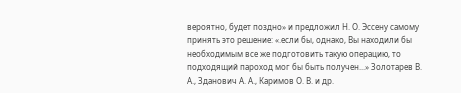вероятно, будет поздно» и предложил Н. О. Эссену самому принять это решение: «.если бы, однако, Вы находили бы необходимым все же подготовить такую операцию, то подходящий пароход мог бы быть получен...» Золотарев В. А., Зданович А. А., Каримов О. В. и др.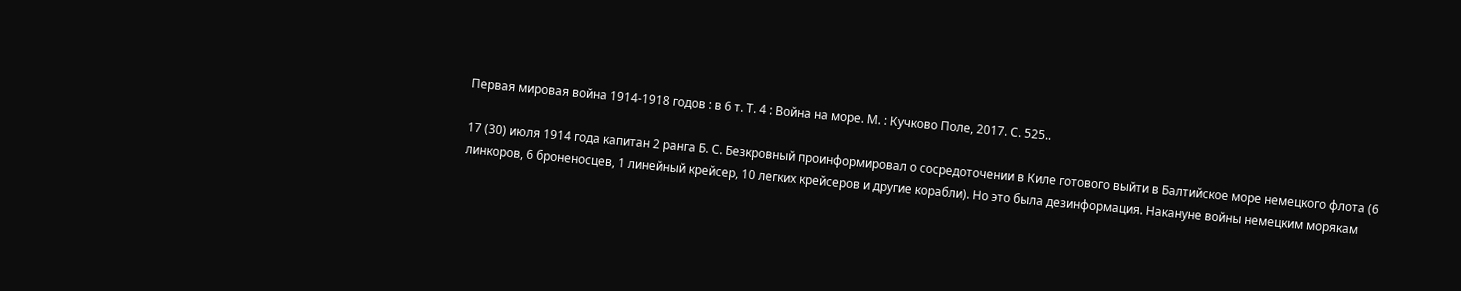Первая мировая война 1914-1918 годов : в 6 т. Т. 4 : Война на море. М. : Кучково Поле, 2017. С. 525..

17 (30) июля 1914 года капитан 2 ранга Б. С. Безкровный проинформировал о сосредоточении в Киле готового выйти в Балтийское море немецкого флота (6 линкоров, 6 броненосцев, 1 линейный крейсер, 10 легких крейсеров и другие корабли). Но это была дезинформация. Накануне войны немецким морякам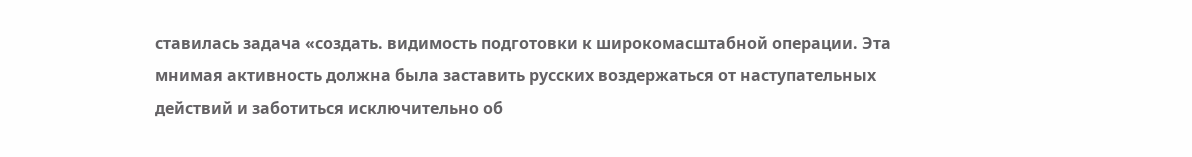ставилась задача «создать. видимость подготовки к широкомасштабной операции. Эта мнимая активность должна была заставить русских воздержаться от наступательных действий и заботиться исключительно об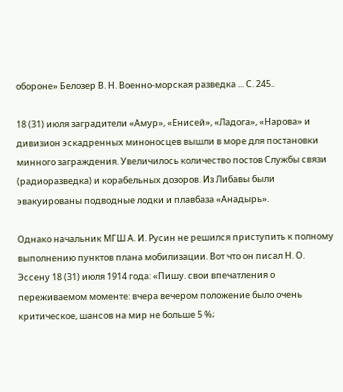обороне» Белозер В. Н. Военно-морская разведка ... С. 245..

18 (31) июля заградители «Амур», «Енисей», «Ладога», «Нарова» и дивизион эскадренных миноносцев вышли в море для постановки минного заграждения. Увеличилось количество постов Службы связи (радиоразведка) и корабельных дозоров. Из Либавы были эвакуированы подводные лодки и плавбаза «Анадырь».

Однако начальник МГШ А. И. Русин не решился приступить к полному выполнению пунктов плана мобилизации. Вот что он писал Н. О. Эссену 18 (31) июля 1914 года: «Пишу. свои впечатления о переживаемом моменте: вчера вечером положение было очень критическое, шансов на мир не больше 5 %;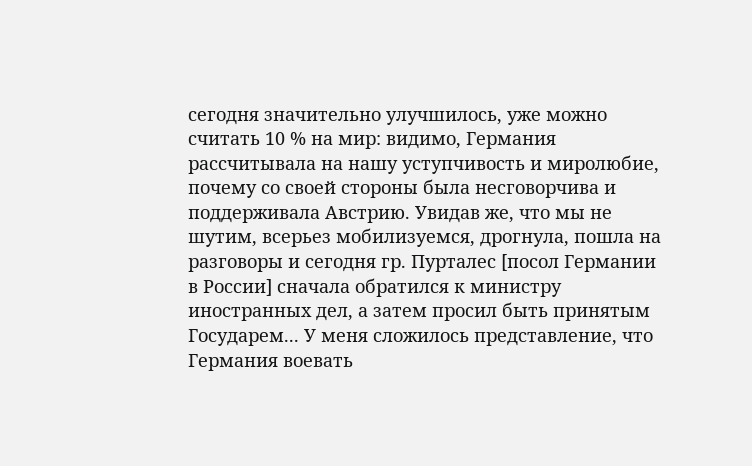сегодня значительно улучшилось, уже можно считать 10 % на мир: видимо, Германия рассчитывала на нашу уступчивость и миролюбие, почему со своей стороны была несговорчива и поддерживала Австрию. Увидав же, что мы не шутим, всерьез мобилизуемся, дрогнула, пошла на разговоры и сегодня гр. Пурталес [посол Германии в России] сначала обратился к министру иностранных дел, а затем просил быть принятым Государем... У меня сложилось представление, что Германия воевать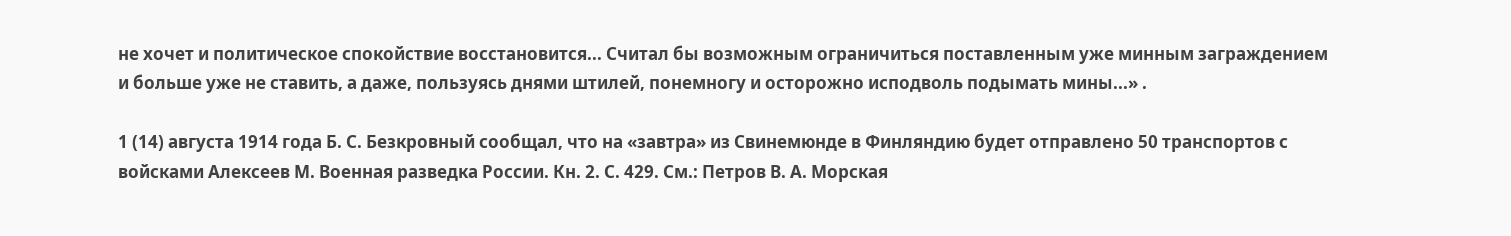не хочет и политическое спокойствие восстановится... Считал бы возможным ограничиться поставленным уже минным заграждением и больше уже не ставить, а даже, пользуясь днями штилей, понемногу и осторожно исподволь подымать мины...» .

1 (14) августа 1914 года Б. С. Безкровный сообщал, что на «завтра» из Свинемюнде в Финляндию будет отправлено 50 транспортов с войсками Алексеев М. Военная разведка России. Кн. 2. С. 429. См.: Петров В. А. Морская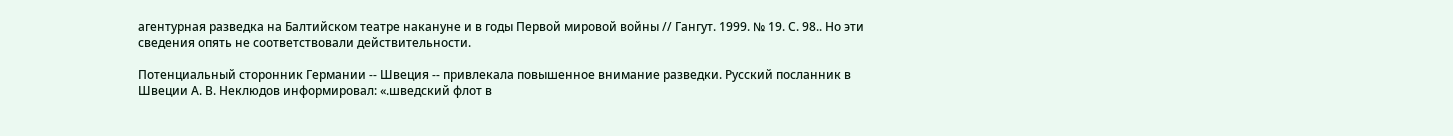агентурная разведка на Балтийском театре накануне и в годы Первой мировой войны // Гангут. 1999. № 19. С. 98.. Но эти сведения опять не соответствовали действительности.

Потенциальный сторонник Германии -- Швеция -- привлекала повышенное внимание разведки. Русский посланник в Швеции А. В. Неклюдов информировал: «.шведский флот в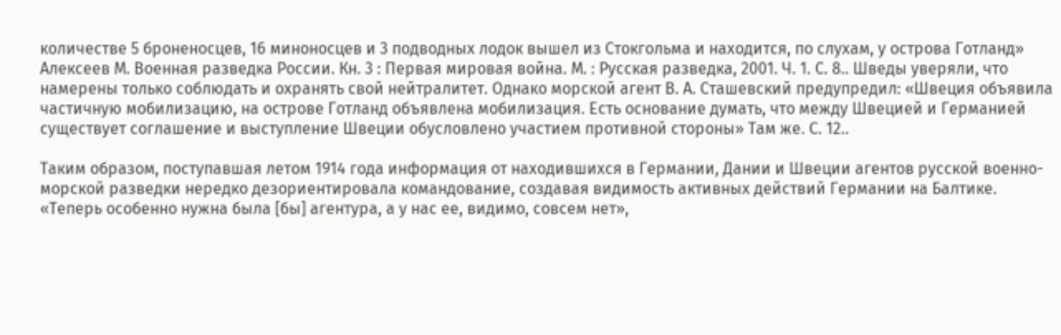количестве 5 броненосцев, 16 миноносцев и 3 подводных лодок вышел из Стокгольма и находится, по слухам, у острова Готланд» Алексеев М. Военная разведка России. Кн. 3 : Первая мировая война. М. : Русская разведка, 2001. Ч. 1. С. 8.. Шведы уверяли, что намерены только соблюдать и охранять свой нейтралитет. Однако морской агент В. А. Сташевский предупредил: «Швеция объявила частичную мобилизацию, на острове Готланд объявлена мобилизация. Есть основание думать, что между Швецией и Германией существует соглашение и выступление Швеции обусловлено участием противной стороны» Там же. С. 12..

Таким образом, поступавшая летом 1914 года информация от находившихся в Германии, Дании и Швеции агентов русской военно-морской разведки нередко дезориентировала командование, создавая видимость активных действий Германии на Балтике. «Теперь особенно нужна была [бы] агентура, а у нас ее, видимо, совсем нет»,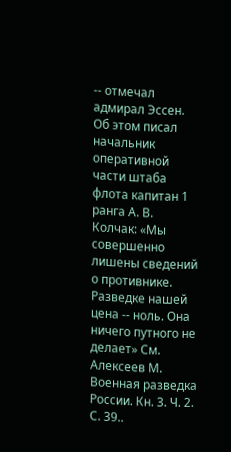-- отмечал адмирал Эссен. Об этом писал начальник оперативной части штаба флота капитан 1 ранга А. В. Колчак: «Мы совершенно лишены сведений о противнике. Разведке нашей цена -- ноль. Она ничего путного не делает» См. Алексеев М. Военная разведка России. Кн. 3. Ч. 2. С. 39..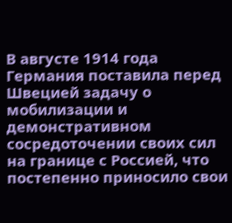В августе 1914 года Германия поставила перед Швецией задачу о мобилизации и демонстративном сосредоточении своих сил на границе с Россией, что постепенно приносило свои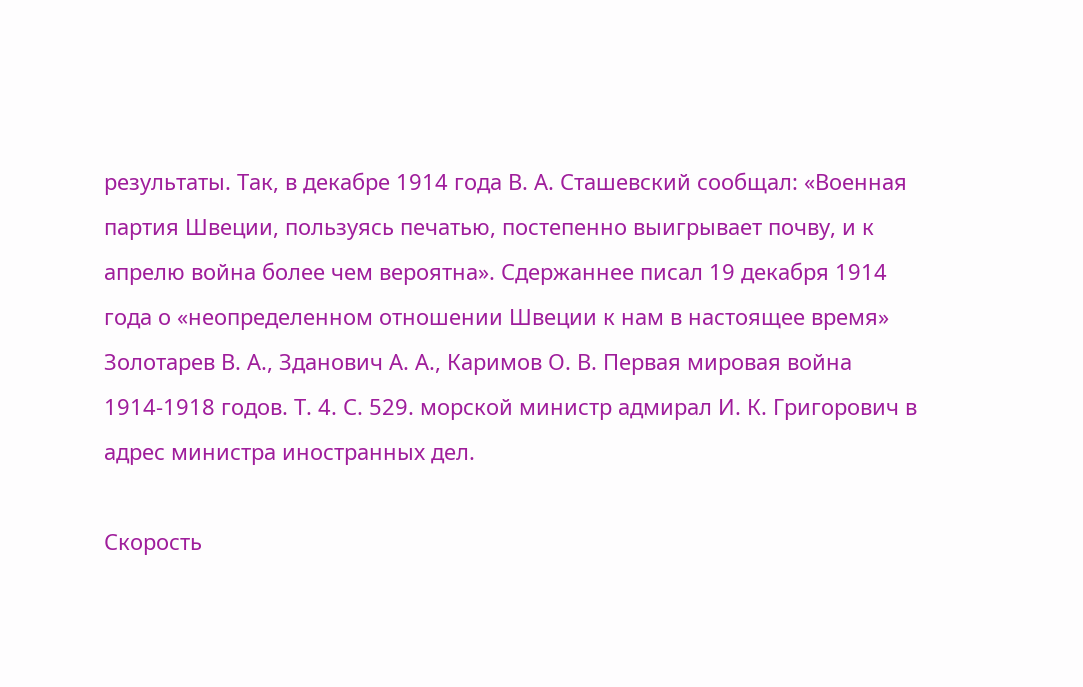результаты. Так, в декабре 1914 года В. А. Сташевский сообщал: «Военная партия Швеции, пользуясь печатью, постепенно выигрывает почву, и к апрелю война более чем вероятна». Сдержаннее писал 19 декабря 1914 года о «неопределенном отношении Швеции к нам в настоящее время» Золотарев В. А., Зданович А. А., Каримов О. В. Первая мировая война 1914-1918 годов. Т. 4. С. 529. морской министр адмирал И. К. Григорович в адрес министра иностранных дел.

Скорость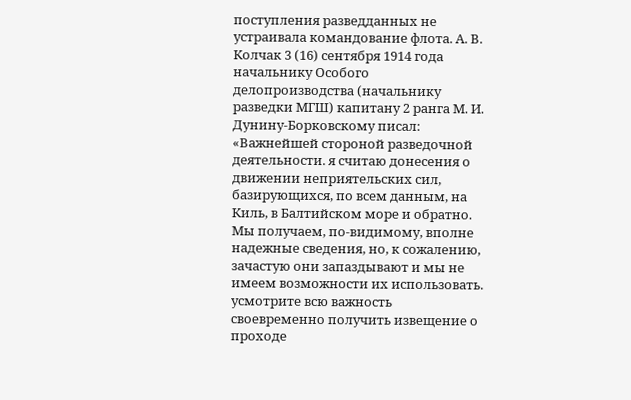поступления разведданных не устраивала командование флота. А. В. Колчак 3 (16) сентября 1914 года начальнику Особого делопроизводства (начальнику разведки МГШ) капитану 2 ранга М. И. Дунину-Борковскому писал: «Важнейшей стороной разведочной деятельности. я считаю донесения о движении неприятельских сил, базирующихся, по всем данным, на Киль, в Балтийском море и обратно. Мы получаем, по-видимому, вполне надежные сведения, но, к сожалению, зачастую они запаздывают и мы не имеем возможности их использовать. усмотрите всю важность своевременно получить извещение о проходе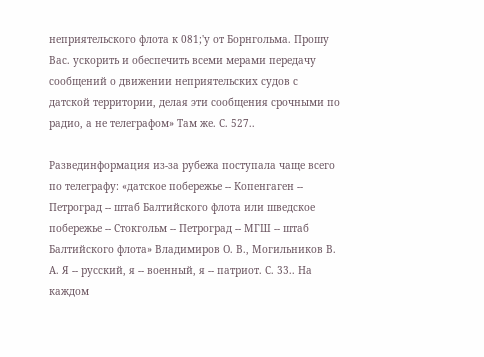неприятельского флота к 081;'у от Борнгольма. Прошу Вас. ускорить и обеспечить всеми мерами передачу сообщений о движении неприятельских судов с датской территории, делая эти сообщения срочными по радио, а не телеграфом» Там же. С. 527..

Развединформация из-за рубежа поступала чаще всего по телеграфу: «датское побережье -- Копенгаген -- Петроград -- штаб Балтийского флота или шведское побережье -- Стокгольм -- Петроград -- МГШ -- штаб Балтийского флота» Владимиров О. В., Могильников В. А. Я -- русский, я -- военный, я -- патриот. С. 33.. На каждом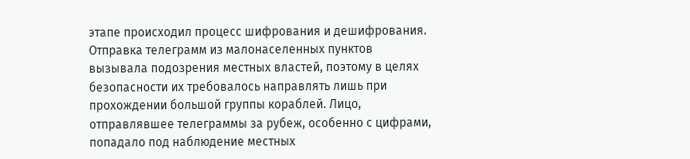этапе происходил процесс шифрования и дешифрования. Отправка телеграмм из малонаселенных пунктов вызывала подозрения местных властей, поэтому в целях безопасности их требовалось направлять лишь при прохождении большой группы кораблей. Лицо, отправлявшее телеграммы за рубеж, особенно с цифрами, попадало под наблюдение местных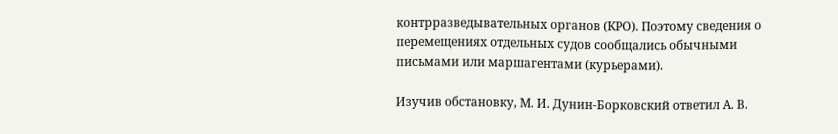контрразведывательных органов (КРО). Поэтому сведения о перемещениях отдельных судов сообщались обычными письмами или маршагентами (курьерами).

Изучив обстановку, М. И. Дунин-Борковский ответил А. В.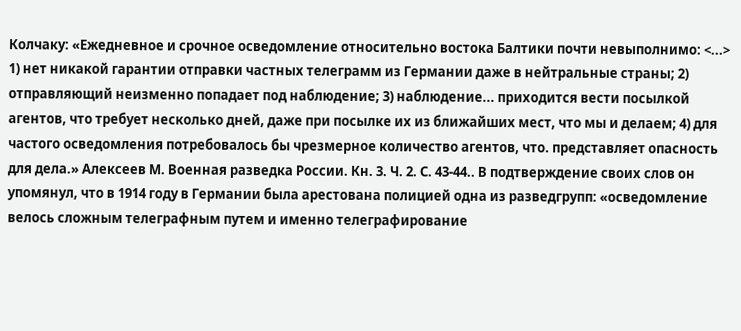Колчаку: «Ежедневное и срочное осведомление относительно востока Балтики почти невыполнимо: <...> 1) нет никакой гарантии отправки частных телеграмм из Германии даже в нейтральные страны; 2) отправляющий неизменно попадает под наблюдение; 3) наблюдение... приходится вести посылкой агентов, что требует несколько дней, даже при посылке их из ближайших мест, что мы и делаем; 4) для частого осведомления потребовалось бы чрезмерное количество агентов, что. представляет опасность для дела.» Алексеев М. Военная разведка России. Кн. 3. Ч. 2. С. 43-44.. В подтверждение своих слов он упомянул, что в 1914 году в Германии была арестована полицией одна из разведгрупп: «осведомление велось сложным телеграфным путем и именно телеграфирование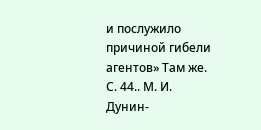и послужило причиной гибели агентов» Там же. С. 44.. М. И. Дунин-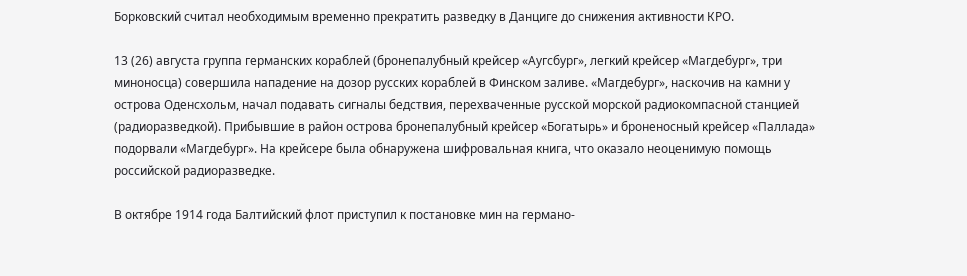Борковский считал необходимым временно прекратить разведку в Данциге до снижения активности КРО.

13 (26) августа группа германских кораблей (бронепалубный крейсер «Аугсбург», легкий крейсер «Магдебург», три миноносца) совершила нападение на дозор русских кораблей в Финском заливе. «Магдебург», наскочив на камни у острова Оденсхольм, начал подавать сигналы бедствия, перехваченные русской морской радиокомпасной станцией (радиоразведкой). Прибывшие в район острова бронепалубный крейсер «Богатырь» и броненосный крейсер «Паллада» подорвали «Магдебург». На крейсере была обнаружена шифровальная книга, что оказало неоценимую помощь российской радиоразведке.

В октябре 1914 года Балтийский флот приступил к постановке мин на германо-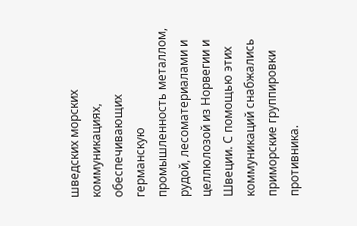шведских морских коммуникациях, обеспечивающих германскую промышленность металлом, рудой, лесоматериалами и целлюлозой из Норвегии и Швеции. С помощью этих коммуникаций снабжались приморские группировки противника.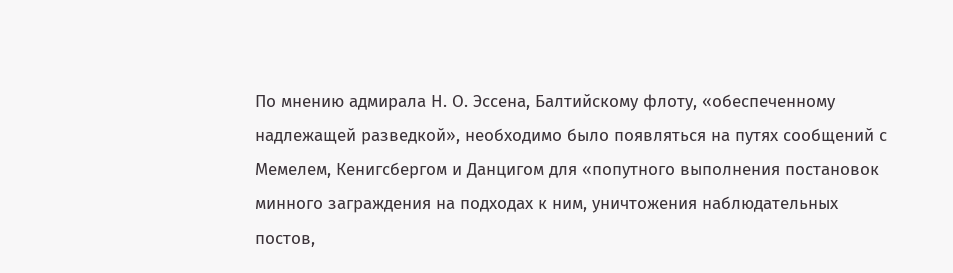По мнению адмирала Н. О. Эссена, Балтийскому флоту, «обеспеченному надлежащей разведкой», необходимо было появляться на путях сообщений с Мемелем, Кенигсбергом и Данцигом для «попутного выполнения постановок минного заграждения на подходах к ним, уничтожения наблюдательных постов,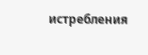истребления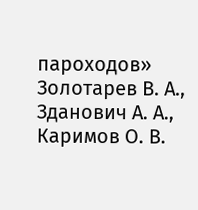пароходов» Золотарев В. А., Зданович А. А., Каримов О. В.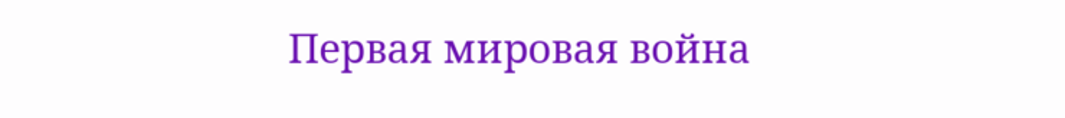Первая мировая война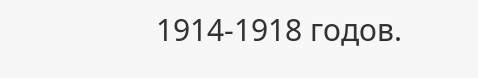1914-1918 годов.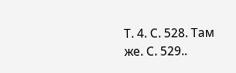Т. 4. С. 528. Там же. С. 529..